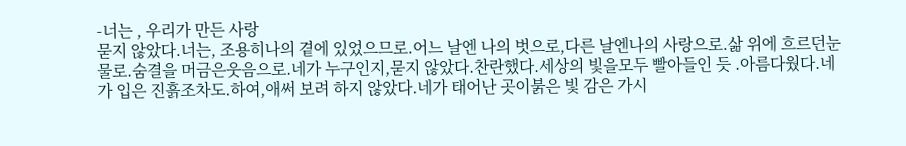-너는 , 우리가 만든 사랑
묻지 않았다.너는, 조용히나의 곁에 있었으므로.어느 날엔 나의 벗으로,다른 날엔나의 사랑으로.삶 위에 흐르던눈물로.숨결을 머금은웃음으로.네가 누구인지,묻지 않았다.찬란했다.세상의 빛을모두 빨아들인 듯 .아름다웠다.네가 입은 진흙조차도.하여,애써 보려 하지 않았다.네가 태어난 곳이붉은 빛 감은 가시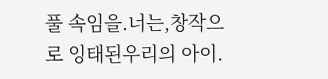풀 속임을.너는,창작으로 잉태된우리의 아이.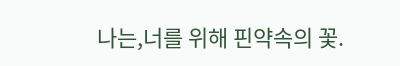나는,너를 위해 핀약속의 꽃.